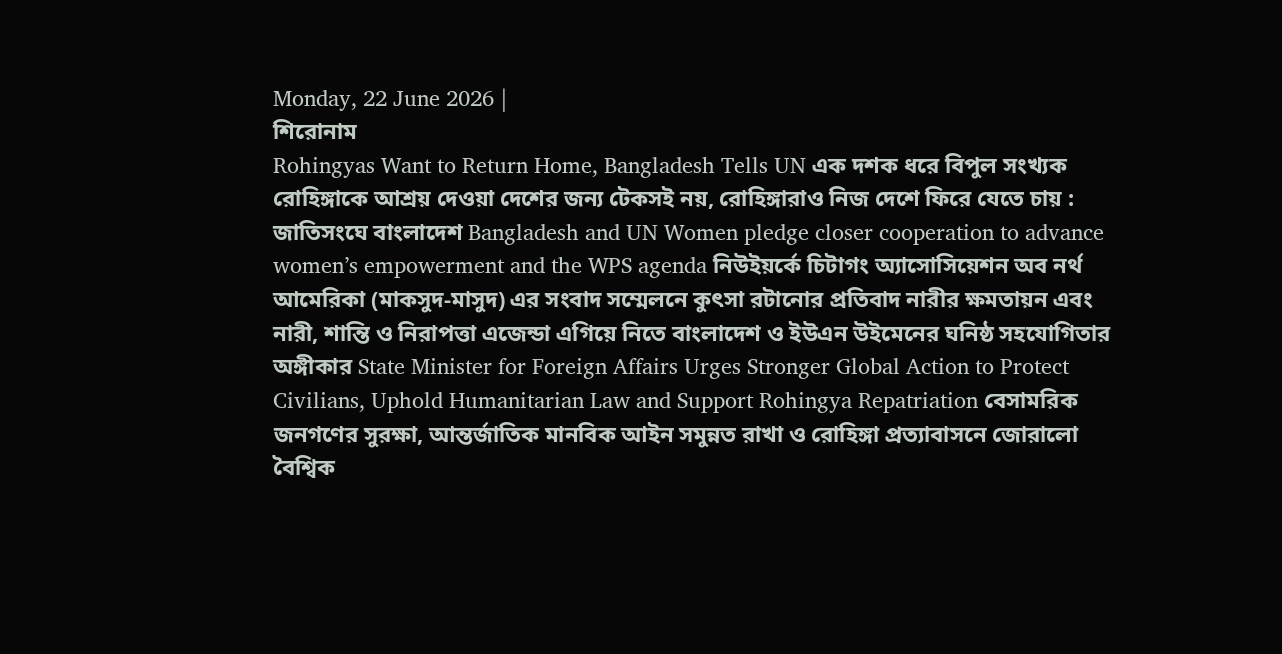Monday, 22 June 2026 |
শিরোনাম
Rohingyas Want to Return Home, Bangladesh Tells UN এক দশক ধরে বিপুল সংখ্যক রোহিঙ্গাকে আশ্রয় দেওয়া দেশের জন্য টেকসই নয়, রোহিঙ্গারাও নিজ দেশে ফিরে যেতে চায় : জাতিসংঘে বাংলাদেশ Bangladesh and UN Women pledge closer cooperation to advance women’s empowerment and the WPS agenda নিউইয়র্কে চিটাগং অ্যাসোসিয়েশন অব নর্থ আমেরিকা (মাকসুদ-মাসুদ) এর সংবাদ সম্মেলনে কুৎসা রটানোর প্রতিবাদ নারীর ক্ষমতায়ন এবং নারী, শান্তি ও নিরাপত্তা এজেন্ডা এগিয়ে নিতে বাংলাদেশ ও ইউএন উইমেনের ঘনিষ্ঠ সহযোগিতার অঙ্গীকার State Minister for Foreign Affairs Urges Stronger Global Action to Protect Civilians, Uphold Humanitarian Law and Support Rohingya Repatriation বেসামরিক জনগণের সুরক্ষা, আন্তর্জাতিক মানবিক আইন সমুন্নত রাখা ও রোহিঙ্গা প্রত্যাবাসনে জোরালো বৈশ্বিক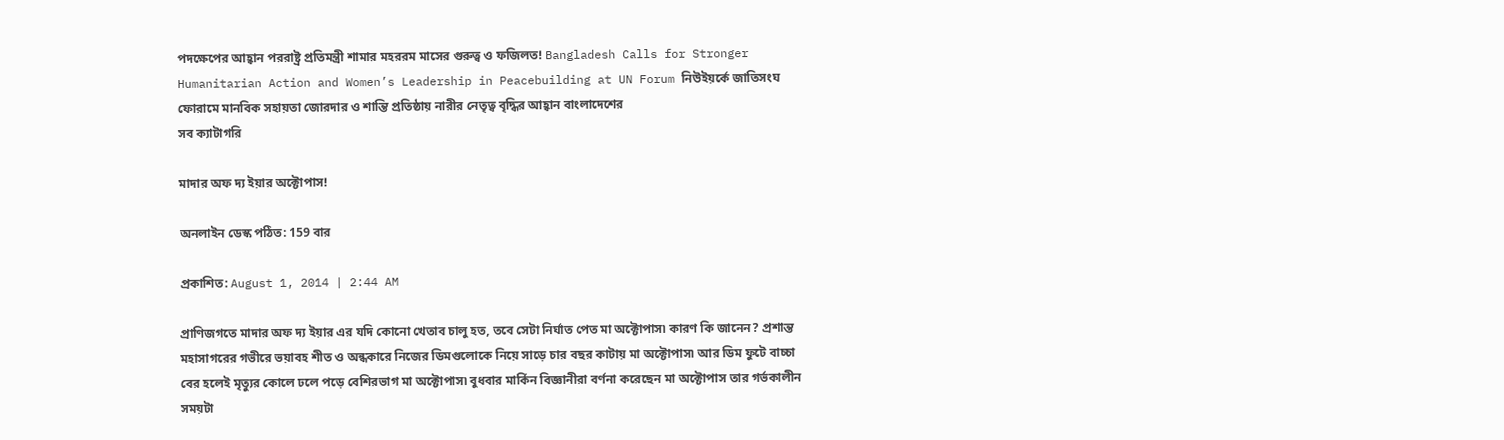পদক্ষেপের আহ্বান পররাষ্ট্র প্রতিমন্ত্রী শামার মহররম মাসের গুরুত্ব ও ফজিলত! Bangladesh Calls for Stronger Humanitarian Action and Women’s Leadership in Peacebuilding at UN Forum নিউইয়র্কে জাতিসংঘ ফোরামে মানবিক সহায়তা জোরদার ও শান্তি প্রতিষ্ঠায় নারীর নেতৃত্ব বৃদ্ধির আহ্বান বাংলাদেশের
সব ক্যাটাগরি

মাদার অফ দ্য ইয়ার অক্টোপাস!

অনলাইন ডেস্ক পঠিত: 159 বার

প্রকাশিত: August 1, 2014 | 2:44 AM

প্রাণিজগতে মাদার অফ দ্য ইয়ার এর যদি কোনো খেতাব চালু হত, তবে সেটা নির্ঘাত পেত মা অক্টোপাস৷ কারণ কি জানেন? প্রশান্ত মহাসাগরের গভীরে ভয়াবহ শীত ও অন্ধকারে নিজের ডিমগুলোকে নিয়ে সাড়ে চার বছর কাটায় মা অক্টোপাস৷ আর ডিম ফুটে বাচ্চা বের হলেই মৃত্যুর কোলে ঢলে পড়ে বেশিরভাগ মা অক্টোপাস৷ বুধবার মার্কিন বিজ্ঞানীরা বর্ণনা করেছেন মা অক্টোপাস তার গর্ভকালীন সময়টা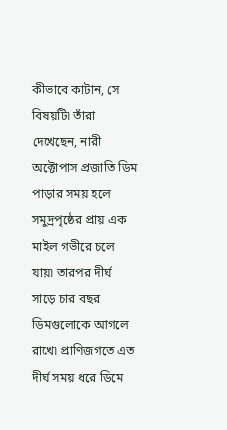কীভাবে কাটান, সে বিষয়টি৷ তাঁরা দেখেছেন, নারী অক্টোপাস প্রজাতি ডিম পাড়ার সময় হলে সমুদ্রপৃষ্ঠের প্রায় এক মাইল গভীরে চলে যায়৷ তারপর দীর্ঘ সাড়ে চার বছর ডিমগুলোকে আগলে রাখে৷ প্রাণিজগতে এত দীর্ঘ সময় ধরে ডিমে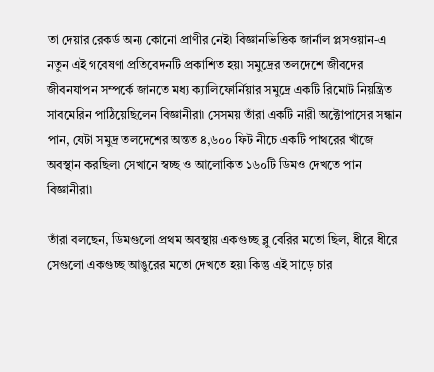তা দেয়ার রেকর্ড অন্য কোনো প্রাণীর নেই৷ বিজ্ঞানভিত্তিক জার্নাল প্লসওয়ান-এ নতুন এই গবেষণা প্রতিবেদনটি প্রকাশিত হয়৷ সমুদ্রের তলদেশে জীবদের জীবনযাপন সম্পর্কে জানতে মধ্য ক্যালিফোর্নিয়ার সমুদ্রে একটি রিমোট নিয়ন্ত্রিত সাবমেরিন পাঠিয়েছিলেন বিজ্ঞানীরা৷ সেসময় তাঁরা একটি নারী অক্টোপাসের সন্ধান পান, যেটা সমুদ্র তলদেশের অন্তত ৪,৬০০ ফিট নীচে একটি পাথরের খাঁজে অবস্থান করছিল৷ সেখানে স্বচ্ছ ও আলোকিত ১৬০টি ডিমও দেখতে পান বিজ্ঞানীরা৷

তাঁরা বলছেন, ডিমগুলো প্রথম অবস্থায় একগুচ্ছ ব্লু বেরির মতো ছিল, ধীরে ধীরে সেগুলো একগুচ্ছ আঙুরের মতো দেখতে হয়৷ কিন্তু এই সাড়ে চার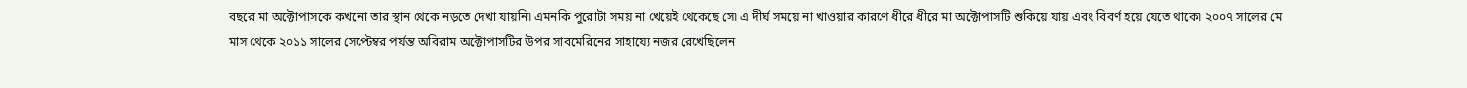বছরে মা অক্টোপাসকে কখনো তার স্থান থেকে নড়তে দেখা যায়নি৷ এমনকি পুরোটা সময় না খেয়েই থেকেছে সে৷ এ দীর্ঘ সময়ে না খাওয়ার কারণে ধীরে ধীরে মা অক্টোপাসটি শুকিয়ে যায় এবং বিবর্ণ হয়ে যেতে থাকে৷ ২০০৭ সালের মে মাস থেকে ২০১১ সালের সেপ্টেম্বর পর্যন্ত অবিরাম অক্টোপাসটির উপর সাবমেরিনের সাহায্যে নজর রেখেছিলেন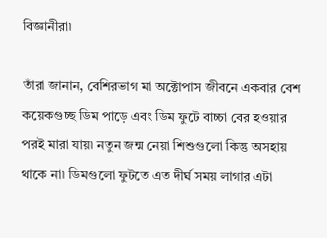বিজ্ঞানীরা৷

তাঁরা জানান, বেশিরভাগ মা অক্টোপাস জীবনে একবার বেশ কয়েকগুচ্ছ ডিম পাড়ে এবং ডিম ফুটে বাচ্চা বের হওয়ার পরই মারা যায়৷ নতুন জন্ম নেয়া শিশুগুলো কিন্তু অসহায় থাকে না৷ ডিমগুলো ফুটতে এত দীর্ঘ সময় লাগার এটা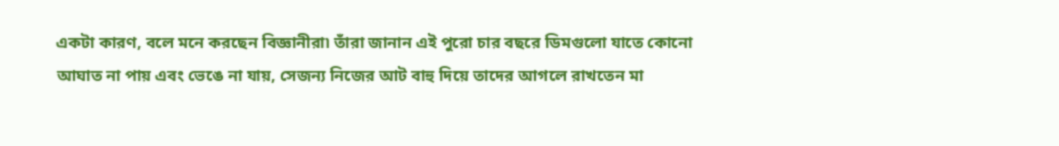একটা কারণ, বলে মনে করছেন বিজ্ঞানীরা৷ তাঁরা জানান এই পুরো চার বছরে ডিমগুলো যাতে কোনো আঘাত না পায় এবং ভেঙে না যায়, সেজন্য নিজের আট বাহু দিয়ে তাদের আগলে রাখতেন মা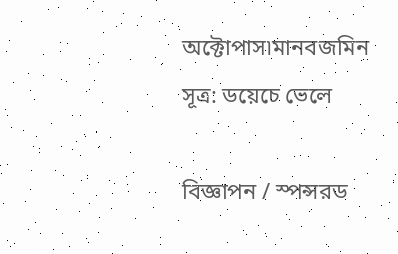অক্টোপাস৷মানবজমিন
সূত্র: ডয়েচে ভেলে

বিজ্ঞাপন / স্পন্সরড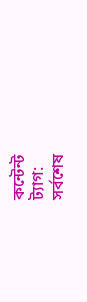কন্টেন্ট
ট্যাগ:
সর্বশেষ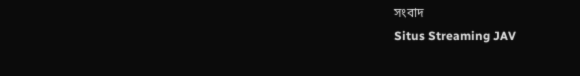সংবাদ
Situs Streaming JAV